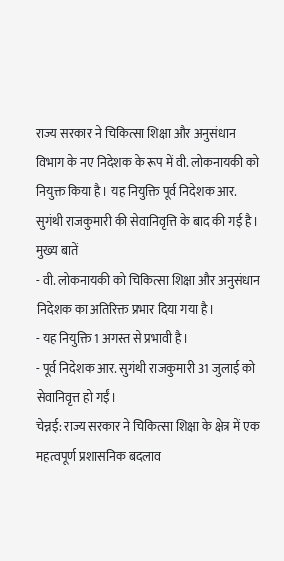राज्य सरकार ने चिकित्सा शिक्षा और अनुसंधान विभाग के नए निदेशक के रूप में वी. लोकनायकी को नियुक्त किया है। यह नियुक्ति पूर्व निदेशक आर. सुगंथी राजकुमारी की सेवानिवृत्ति के बाद की गई है।
मुख्य बातें
- वी. लोकनायकी को चिकित्सा शिक्षा और अनुसंधान निदेशक का अतिरिक्त प्रभार दिया गया है।
- यह नियुक्ति 1 अगस्त से प्रभावी है।
- पूर्व निदेशक आर. सुगंथी राजकुमारी 31 जुलाई को सेवानिवृत्त हो गईं।
चेन्नई: राज्य सरकार ने चिकित्सा शिक्षा के क्षेत्र में एक महत्वपूर्ण प्रशासनिक बदलाव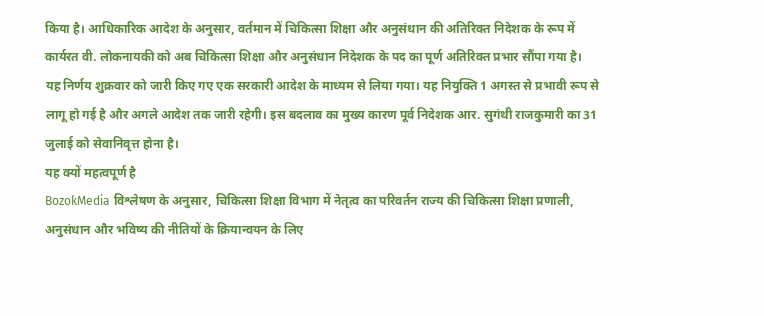किया है। आधिकारिक आदेश के अनुसार, वर्तमान में चिकित्सा शिक्षा और अनुसंधान की अतिरिक्त निदेशक के रूप में कार्यरत वी. लोकनायकी को अब चिकित्सा शिक्षा और अनुसंधान निदेशक के पद का पूर्ण अतिरिक्त प्रभार सौंपा गया है।
यह निर्णय शुक्रवार को जारी किए गए एक सरकारी आदेश के माध्यम से लिया गया। यह नियुक्ति 1 अगस्त से प्रभावी रूप से लागू हो गई है और अगले आदेश तक जारी रहेगी। इस बदलाव का मुख्य कारण पूर्व निदेशक आर. सुगंथी राजकुमारी का 31 जुलाई को सेवानिवृत्त होना है।
यह क्यों महत्वपूर्ण है
BozokMedia विश्लेषण के अनुसार, चिकित्सा शिक्षा विभाग में नेतृत्व का परिवर्तन राज्य की चिकित्सा शिक्षा प्रणाली, अनुसंधान और भविष्य की नीतियों के क्रियान्वयन के लिए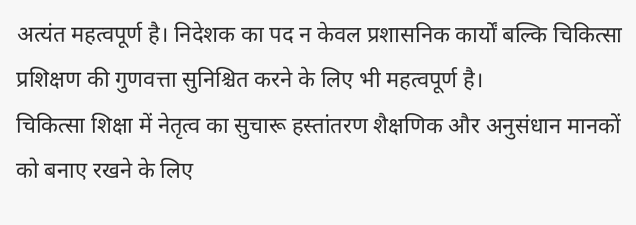अत्यंत महत्वपूर्ण है। निदेशक का पद न केवल प्रशासनिक कार्यों बल्कि चिकित्सा प्रशिक्षण की गुणवत्ता सुनिश्चित करने के लिए भी महत्वपूर्ण है।
चिकित्सा शिक्षा में नेतृत्व का सुचारू हस्तांतरण शैक्षणिक और अनुसंधान मानकों को बनाए रखने के लिए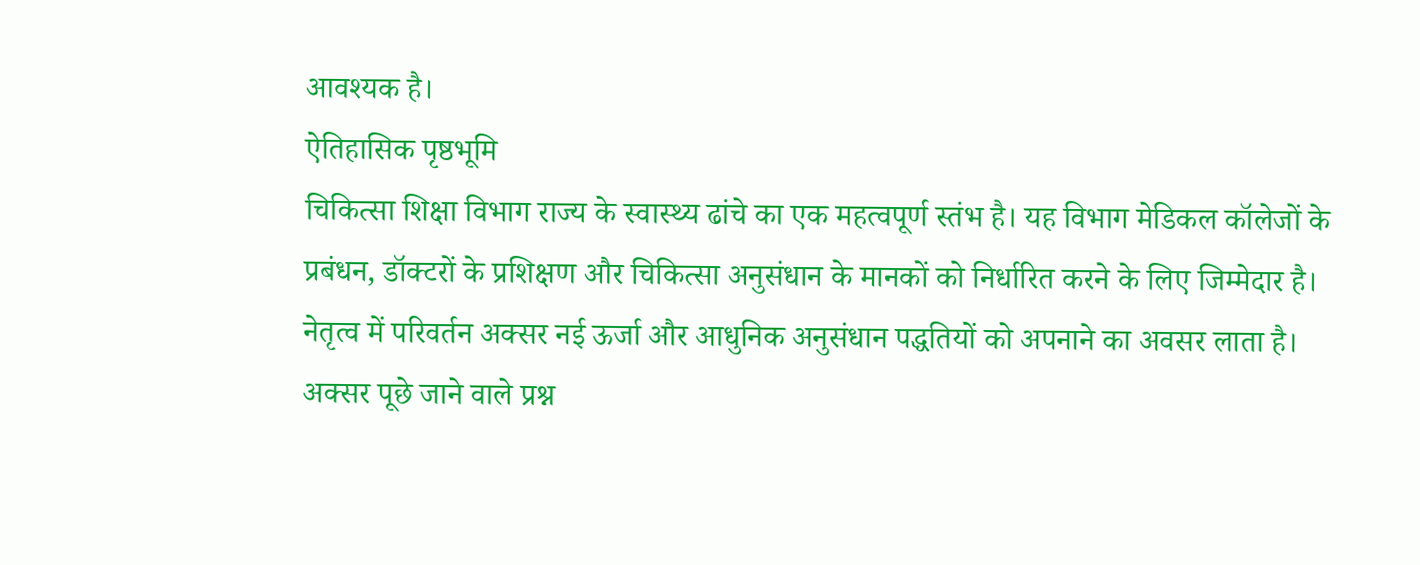आवश्यक है।
ऐतिहासिक पृष्ठभूमि
चिकित्सा शिक्षा विभाग राज्य के स्वास्थ्य ढांचे का एक महत्वपूर्ण स्तंभ है। यह विभाग मेडिकल कॉलेजों के प्रबंधन, डॉक्टरों के प्रशिक्षण और चिकित्सा अनुसंधान के मानकों को निर्धारित करने के लिए जिम्मेदार है। नेतृत्व में परिवर्तन अक्सर नई ऊर्जा और आधुनिक अनुसंधान पद्धतियों को अपनाने का अवसर लाता है।
अक्सर पूछे जाने वाले प्रश्न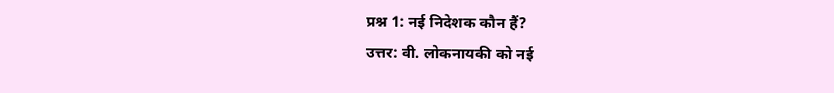प्रश्न 1: नई निदेशक कौन हैं?
उत्तर: वी. लोकनायकी को नई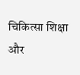चिकित्सा शिक्षा और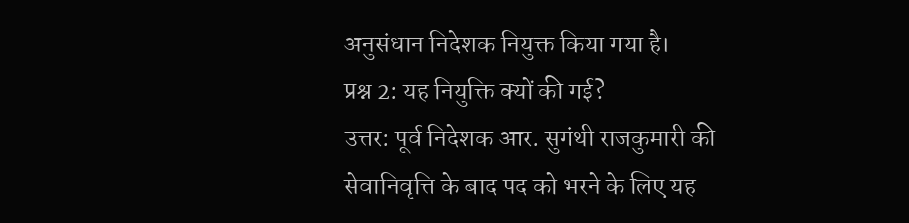अनुसंधान निदेशक नियुक्त किया गया है।
प्रश्न 2: यह नियुक्ति क्यों की गई?
उत्तर: पूर्व निदेशक आर. सुगंथी राजकुमारी की सेवानिवृत्ति के बाद पद को भरने के लिए यह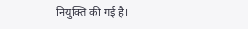नियुक्ति की गई है।